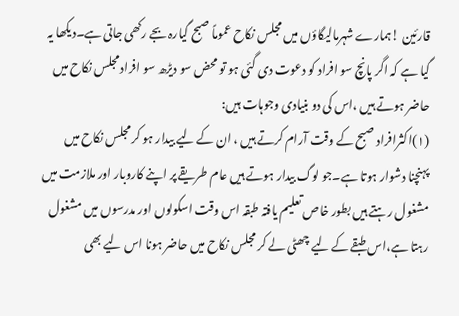قارئین !ہمارے شہرمالیگاؤں میں مجلس نکاح عموماً صبح گیارہ بجے رکھی جاتی ہے۔دیکھا یہ گیا ہے کہ اگر پانچ سو افراد کو دعوت دی گئی ہو تو محض سو دیڑھ سو افراد مجلس نکاح میں حاضر ہوتے ہیں ،اس کی دو بنیادی وجوہات ہیں:
(۱)اکثرافراد صبح کے وقت آرام کرتے ہیں ، ان کے لیے بیدار ہو کر مجلس نکاح میں پہنچنا دشوار ہوتا ہے۔جو لوگ بیدار ہوتے ہیں عام طریقے پر اپنے کاروبار اور ملازمت میں مشغول رہتے ہیں بطور خاص تعلیم یافتہ طبقہ اس وقت اسکولوں اور مدرسوں میں مشغول رہتا ہے،اس طبقے کے لیے چھٹی لے کر مجلس نکاح میں حاضر ہونا اس لیے بھی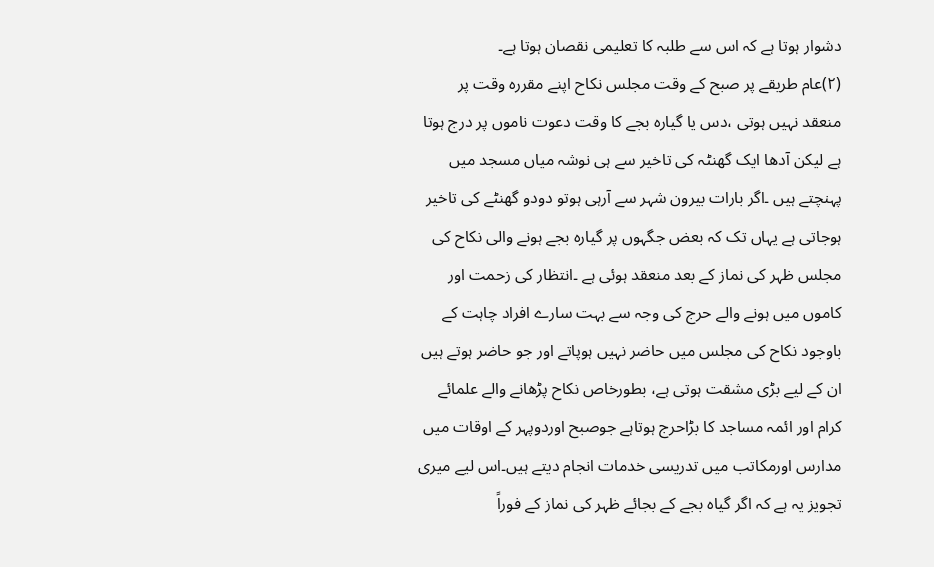دشوار ہوتا ہے کہ اس سے طلبہ کا تعلیمی نقصان ہوتا ہے۔
(۲)عام طریقے پر صبح کے وقت مجلس نکاح اپنے مقررہ وقت پر منعقد نہیں ہوتی ،دس یا گیارہ بجے کا وقت دعوت ناموں پر درج ہوتا ہے لیکن آدھا ایک گھنٹہ کی تاخیر سے ہی نوشہ میاں مسجد میں پہنچتے ہیں ۔اگر بارات بیرون شہر سے آرہی ہوتو دودو گھنٹے کی تاخیر ہوجاتی ہے یہاں تک کہ بعض جگہوں پر گیارہ بجے ہونے والی نکاح کی مجلس ظہر کی نماز کے بعد منعقد ہوئی ہے ۔انتظار کی زحمت اور کاموں میں ہونے والے حرج کی وجہ سے بہت سارے افراد چاہت کے باوجود نکاح کی مجلس میں حاضر نہیں ہوپاتے اور جو حاضر ہوتے ہیں ان کے لیے بڑی مشقت ہوتی ہے، بطورخاص نکاح پڑھانے والے علمائے کرام اور ائمہ مساجد کا بڑاحرج ہوتاہے جوصبح اوردوپہر کے اوقات میں مدارس اورمکاتب میں تدریسی خدمات انجام دیتے ہیں۔اس لیے میری تجویز یہ ہے کہ اگر گیاہ بجے کے بجائے ظہر کی نماز کے فوراً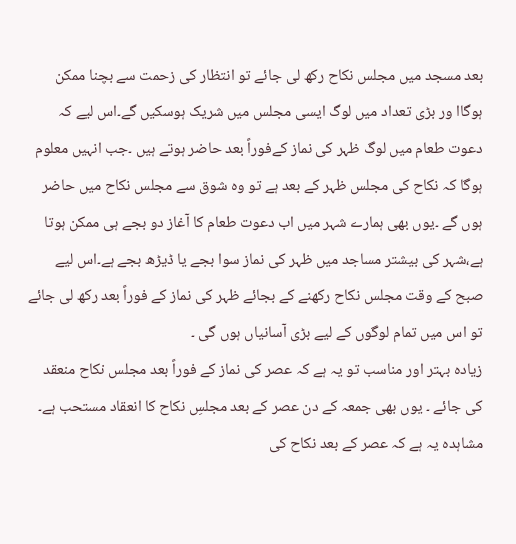بعد مسجد میں مجلس نکاح رکھ لی جائے تو انتظار کی زحمت سے بچنا ممکن ہوگاا ور بڑی تعداد میں لوگ ایسی مجلس میں شریک ہوسکیں گے۔اس لیے کہ دعوت طعام میں لوگ ظہر کی نماز کےفوراً بعد حاضر ہوتے ہیں ۔جب انہیں معلوم ہوگا کہ نکاح کی مجلس ظہر کے بعد ہے تو وہ شوق سے مجلس نکاح میں حاضر ہوں گے ۔یوں بھی ہمارے شہر میں اب دعوت طعام کا آغاز دو بجے ہی ممکن ہوتا ہے،شہر کی بیشتر مساجد میں ظہر کی نماز سوا بجے یا ڈیڑھ بجے ہے۔اس لیے صبح کے وقت مجلس نکاح رکھنے کے بجائے ظہر کی نماز کے فوراً بعد رکھ لی جائے تو اس میں تمام لوگوں کے لیے بڑی آسانیاں ہوں گی ۔
زیادہ بہتر اور مناسب تو یہ ہے کہ عصر کی نماز کے فوراً بعد مجلس نکاح منعقد کی جائے ۔ یوں بھی جمعہ کے دن عصر کے بعد مجلسِ نکاح کا انعقاد مستحب ہے۔ مشاہدہ یہ ہے کہ عصر کے بعد نکاح کی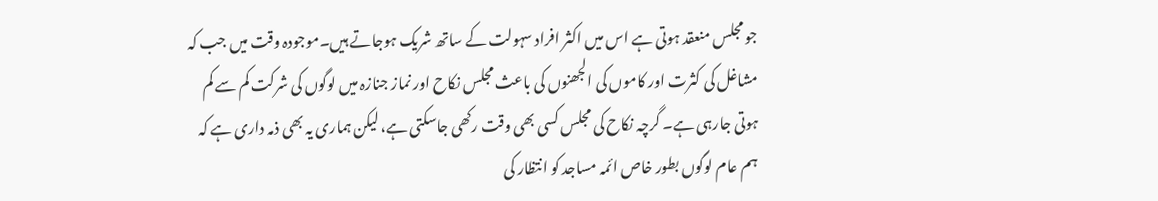جو مجلس منعقد ہوتی ہے اس میں اکثر افراد سہولت کے ساتھ شریک ہوجاتے ہیں۔موجودہ وقت میں جب کہ مشاغل کی کثرت اور کاموں کی الجھنوں کی باعث مجلس نکاح اور نماز جنازہ میں لوگوں کی شرکت کم سے کم ہوتی جارہی ہے۔ گرچہ نکاح کی مجلس کسی بھی وقت رکھی جاسکتی ہے، لیکن ہماری یہ بھی ذمہ داری ہے کہ ہم عام لوگوں بطور خاص ائمہ مساجد کو انتظار کی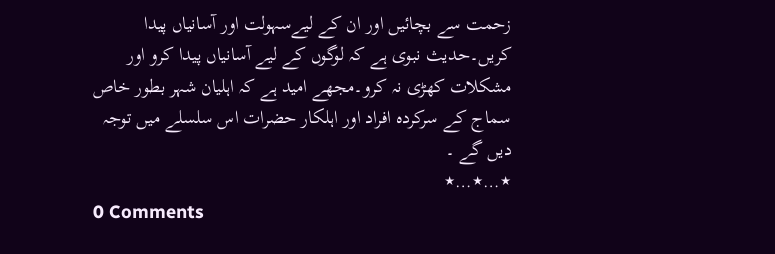زحمت سے بچائیں اور ان کے لیےسہولت اور آسانیاں پیدا کریں۔حدیث نبوی ہے کہ لوگوں کے لیے آسانیاں پیدا کرو اور مشکلات کھڑی نہ کرو۔مجھے امید ہے کہ اہلیان شہر بطور خاص سماج کے سرکردہ افراد اور اہلکار حضرات اس سلسلے میں توجہ دیں گے ۔
٭…٭…٭
0 Comments